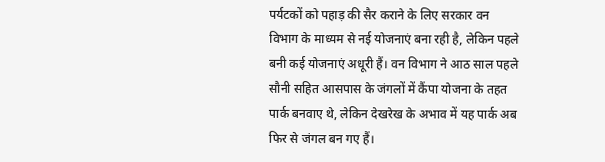पर्यटकों को पहाड़ की सैर कराने के लिए सरकार वन विभाग के माध्यम से नई योजनाएं बना रही है, लेकिन पहले बनी कई योजनाएं अधूरी हैं। वन विभाग ने आठ साल पहले सौनी सहित आसपास के जंगलों में कैंपा योजना के तहत पार्क बनवाए थे, लेकिन देखरेख के अभाव में यह पार्क अब फिर से जंगल बन गए हैं।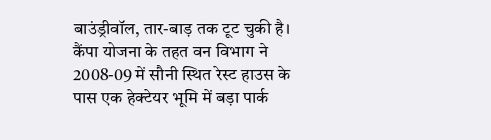बाउंड्रीवॉल, तार-बाड़ तक टूट चुकी है।
कैंपा योजना के तहत वन विभाग ने 2008-09 में सौनी स्थित रेस्ट हाउस के पास एक हेक्टेयर भूमि में बड़ा पार्क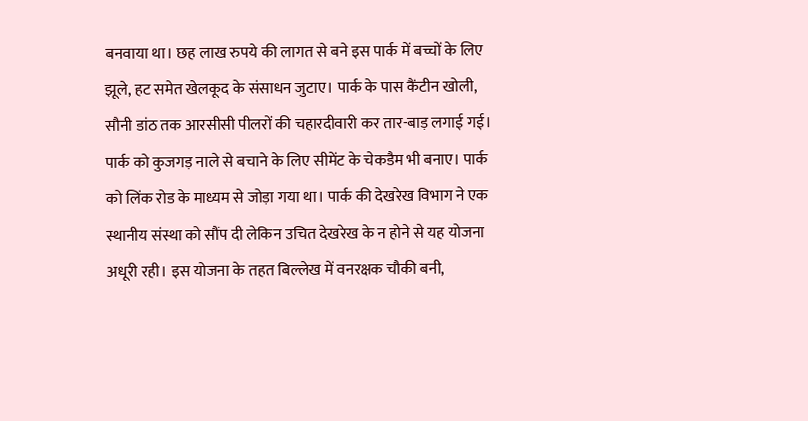बनवाया था। छह लाख रुपये की लागत से बने इस पार्क में बच्चों के लिए झूले, हट समेत खेलकूद के संसाधन जुटाए। पार्क के पास कैंटीन खोली, सौनी डांठ तक आरसीसी पीलरों की चहारदीवारी कर तार-बाड़ लगाई गई।
पार्क को कुजगड़ नाले से बचाने के लिए सीमेंट के चेकडैम भी बनाए। पार्क को लिंक रोड के माध्यम से जोड़ा गया था। पार्क की देखरेख विभाग ने एक स्थानीय संस्था को सौंप दी लेकिन उचित देखरेख के न होने से यह योजना अधूरी रही। इस योजना के तहत बिल्लेख में वनरक्षक चौकी बनी,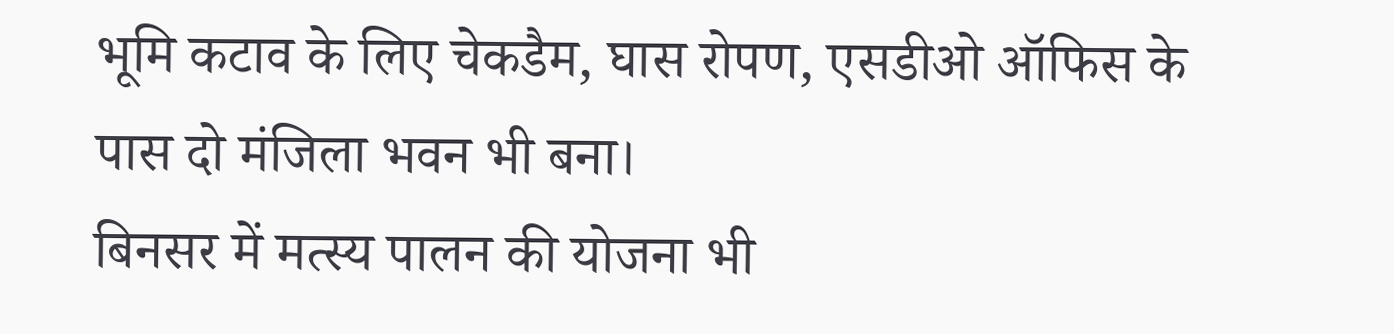भूमि कटाव के लिए चेकडैम, घास रोपण, एसडीओ ऑफिस के पास दो मंजिला भवन भी बना।
बिनसर में मत्स्य पालन की योजना भी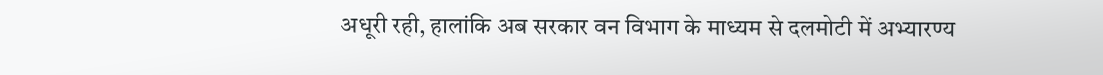अधूरी रही, हालांकि अब सरकार वन विभाग के माध्यम से दलमोटी में अभ्यारण्य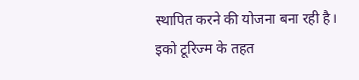स्थापित करने की योजना बना रही है। इको टूरिज्म के तहत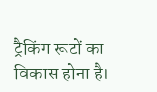ट्रैकिंग रूटों का विकास होना है।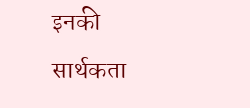इनकी सार्थकता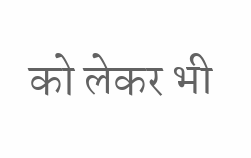को लेकर भी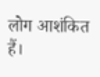लोग आशंकित हैं।